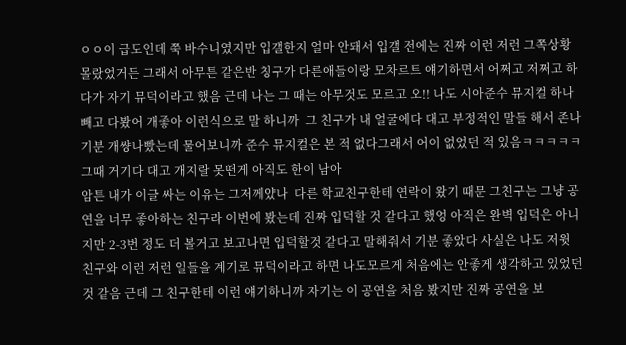ㅇㅇ이 급도인데 쭉 바수니였지만 입갤한지 얼마 안돼서 입갤 전에는 진짜 이런 저런 그쪽상황 몰랐었거든 그래서 아무튼 같은반 칭구가 다른애들이랑 모차르트 얘기하면서 어쩌고 저쩌고 하다가 자기 뮤덕이라고 했음 근데 나는 그 때는 아무것도 모르고 오!! 나도 시아준수 뮤지컬 하나빼고 다봤어 개좋아 이런식으로 말 하니까  그 친구가 내 얼굴에다 대고 부정적인 말들 해서 존나 기분 개썅나빴는데 물어보니까 준수 뮤지컬은 본 적 없다그래서 어이 없었던 적 있음ㅋㅋㅋㅋㅋ그때 거기다 대고 개지랄 못떤게 아직도 한이 남아
암튼 내가 이글 싸는 이유는 그저께얐나  다른 학교친구한테 연락이 왔기 때문 그친구는 그냥 공연을 너무 좋아하는 친구라 이번에 봤는데 진짜 입덕할 것 같다고 했엉 아직은 완벽 입덕은 아니지만 2-3번 정도 더 볼거고 보고나면 입덕할것 같다고 말해줘서 기분 좋았다 사실은 나도 저윗 친구와 이런 저런 일들을 계기로 뮤덕이라고 하면 나도모르게 처음에는 안좋게 생각하고 있었던 것 같음 근데 그 친구한테 이런 얘기하니까 자기는 이 공연을 처음 봤지만 진짜 공연을 보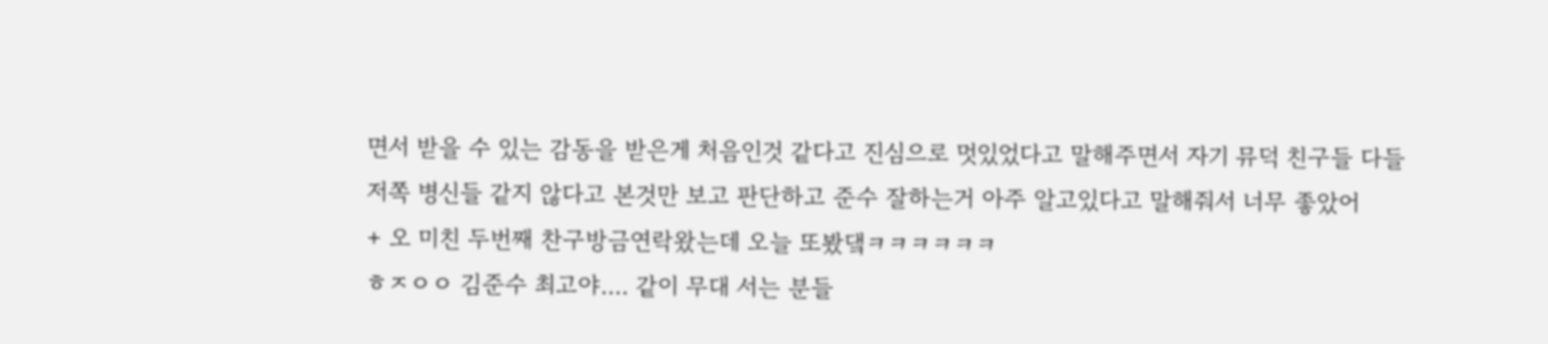면서 받을 수 있는 감동을 받은게 처음인것 같다고 진심으로 멋있었다고 말해주면서 자기 뮤덕 친구들 다들 저쪽 병신들 같지 않다고 본것만 보고 판단하고 준수 잘하는거 아주 알고있다고 말해줘서 너무 좋았어
+ 오 미친 두번째 찬구방금연락왔는데 오늘 또봤댘ㅋㅋㅋㅋㅋㅋ
ㅎㅈㅇㅇ 김준수 최고야.... 같이 무대 서는 분들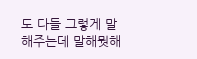도 다들 그렇게 말해주는데 말해뭣해